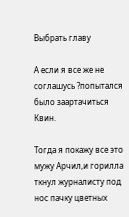Выбрать главу

А если я все же не соглашусь ?попытался было заартачиться Квин.

Тогда я покажу все это мужу Арчил,и горилла ткнул журналисту под нос пачку цветных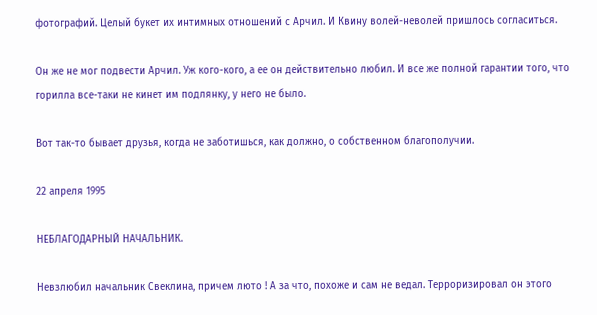фотографий. Целый букет их интимных отношений с Арчил. И Квину волей-неволей пришлось согласиться.

Он же не мог подвести Арчил. Уж кого-кого, а ее он действительно любил. И все же полной гарантии того, что горилла все-таки не кинет им подлянку, у него не было.

Вот так-то бывает друзья, когда не заботишься, как должно, о собственном благополучии.

22 апреля 1995

НЕБЛАГОДАРНЫЙ НАЧАЛЬНИК.

Невзлюбил начальник Свеклина, причем люто ! А за что, похоже и сам не ведал. Терроризировал он этого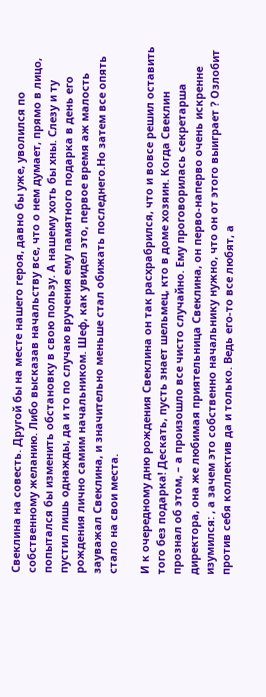Свеклина на совесть. Другой бы на месте нашего героя, давно бы уже, уволился по собственному желанию. Либо высказав начальству все, что о нем думает, прямо в лицо, попытался бы изменить обстановку в свою пользу. А нашему хоть бы хны. Слезу и ту пустил лишь однажды, да и то по случаю вручения ему памятного подарка в день его рождения лично самим начальником. Шеф, как увидел это, первое время аж малость зауважал Свеклина, и значительно меньше стал обижать последнего.Но затем все опять стало на свои места.

И к очередному дню рождения Свеклина он так расхрабрился, что и вовсе решил оставить того без подарка! Дескать, пусть знает шельмец, кто в доме хозяин. Когда Свеклин прознал об этом, – а произошло все чисто случайно. Ему проговорилась секретарша директора, она же любимая приятельница Свеклина, он перво-наперво очень искренне изумился: , а зачем это собственно начальнику нужно, что он от этого выиграет ? Озлобит против себя коллектив да и только. Ведь его-то все любят, а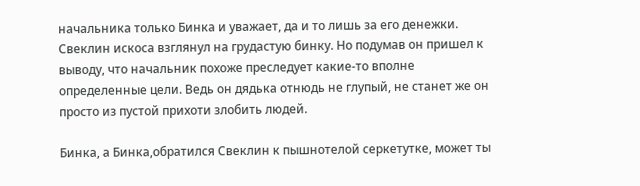начальника только Бинка и уважает, да и то лишь за его денежки. Свеклин искоса взглянул на грудастую бинку. Но подумав он пришел к выводу, что начальник похоже преследует какие-то вполне определенные цели. Ведь он дядька отнюдь не глупый, не станет же он просто из пустой прихоти злобить людей.

Бинка, а Бинка,обратился Свеклин к пышнотелой серкетутке, может ты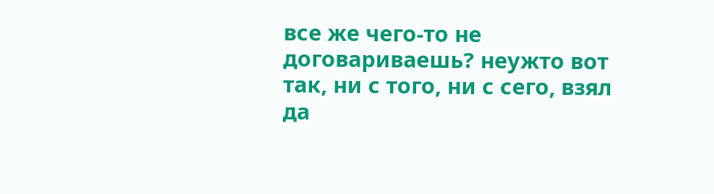все же чего-то не договариваешь? неужто вот так, ни с того, ни с сего, взял да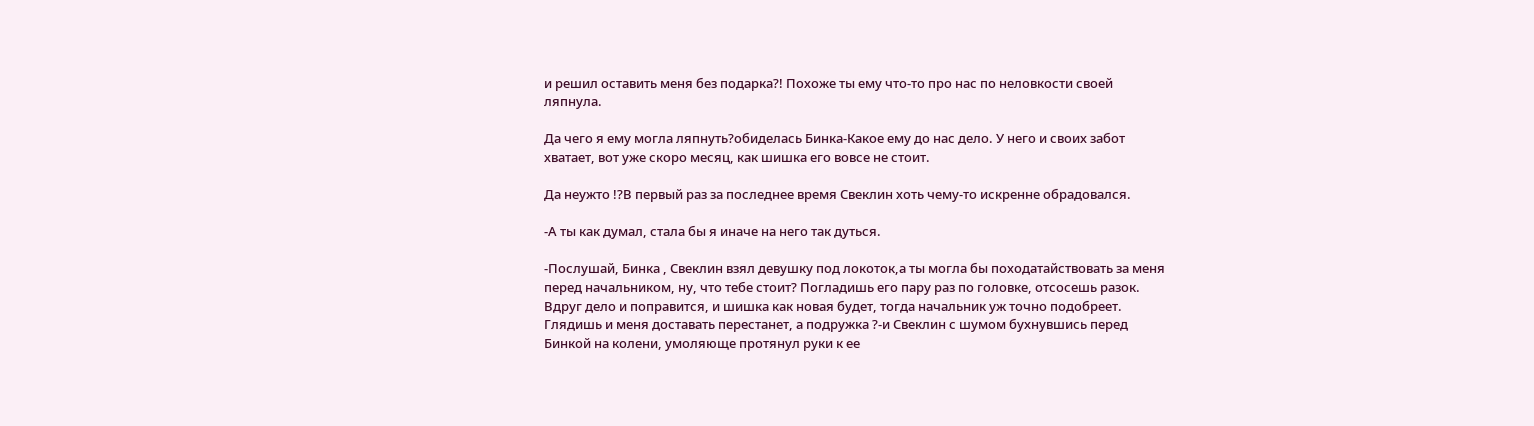и решил оставить меня без подарка?! Похоже ты ему что-то про нас по неловкости своей ляпнула.

Да чего я ему могла ляпнуть?обиделась Бинка-Какое ему до нас дело. У него и своих забот хватает, вот уже скоро месяц, как шишка его вовсе не стоит.

Да неужто !?В первый раз за последнее время Свеклин хоть чему-то искренне обрадовался.

-А ты как думал, стала бы я иначе на него так дуться.

-Послушай, Бинка , Свеклин взял девушку под локоток,а ты могла бы походатайствовать за меня перед начальником, ну, что тебе стоит? Погладишь его пару раз по головке, отсосешь разок. Вдруг дело и поправится, и шишка как новая будет, тогда начальник уж точно подобреет. Глядишь и меня доставать перестанет, а подружка ?-и Свеклин с шумом бухнувшись перед Бинкой на колени, умоляюще протянул руки к ее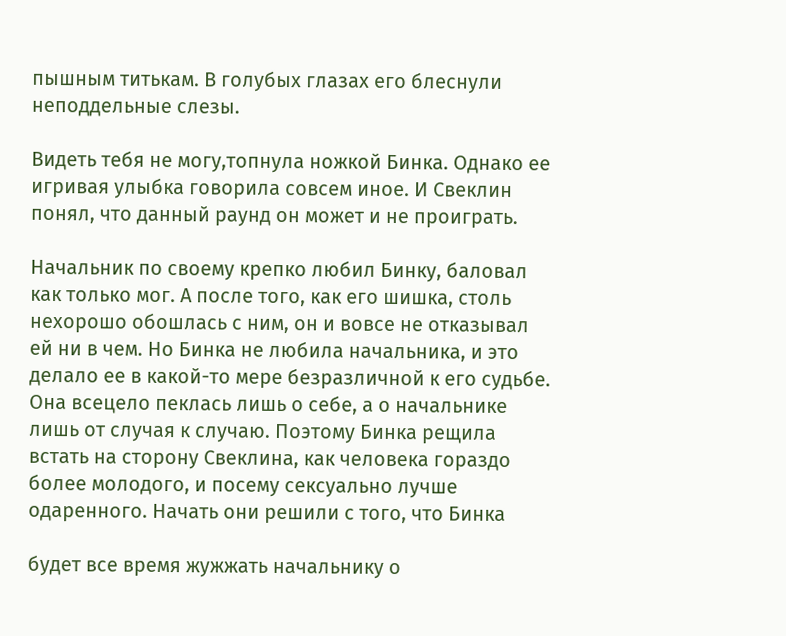пышным титькам. В голубых глазах его блеснули неподдельные слезы.

Видеть тебя не могу,топнула ножкой Бинка. Однако ее игривая улыбка говорила совсем иное. И Свеклин понял, что данный раунд он может и не проиграть.

Начальник по своему крепко любил Бинку, баловал как только мог. А после того, как его шишка, столь нехорошо обошлась с ним, он и вовсе не отказывал ей ни в чем. Но Бинка не любила начальника, и это делало ее в какой-то мере безразличной к его судьбе. Она всецело пеклась лишь о себе, а о начальнике лишь от случая к случаю. Поэтому Бинка рещила встать на сторону Свеклина, как человека гораздо более молодого, и посему сексуально лучше одаренного. Начать они решили с того, что Бинка

будет все время жужжать начальнику о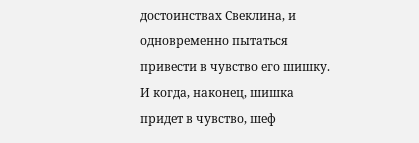достоинствах Свеклина, и одновременно пытаться привести в чувство его шишку. И когда, наконец, шишка придет в чувство, шеф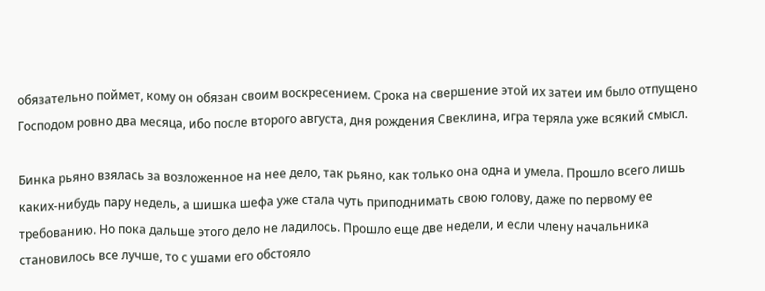обязательно поймет, кому он обязан своим воскресением. Срока на свершение этой их затеи им было отпущено Господом ровно два месяца, ибо после второго августа, дня рождения Свеклина, игра теряла уже всякий смысл.

Бинка рьяно взялась за возложенное на нее дело, так рьяно, как только она одна и умела. Прошло всего лишь каких-нибудь пару недель, а шишка шефа уже стала чуть приподнимать свою голову, даже по первому ее требованию. Но пока дальше этого дело не ладилось. Прошло еще две недели, и если члену начальника становилось все лучше, то с ушами его обстояло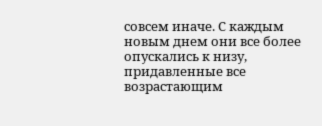совсем иначе. С каждым новым днем они все более опускались к низу, придавленные все возрастающим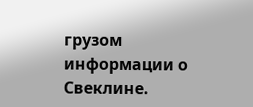грузом информации о Свеклине.